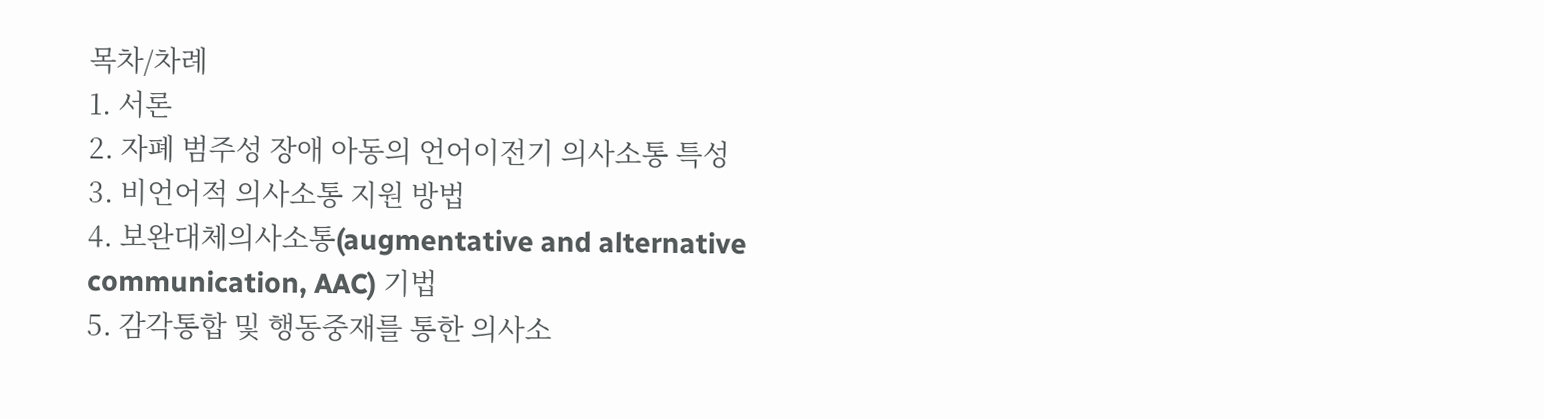목차/차례
1. 서론
2. 자폐 범주성 장애 아동의 언어이전기 의사소통 특성
3. 비언어적 의사소통 지원 방법
4. 보완대체의사소통(augmentative and alternative communication, AAC) 기법
5. 감각통합 및 행동중재를 통한 의사소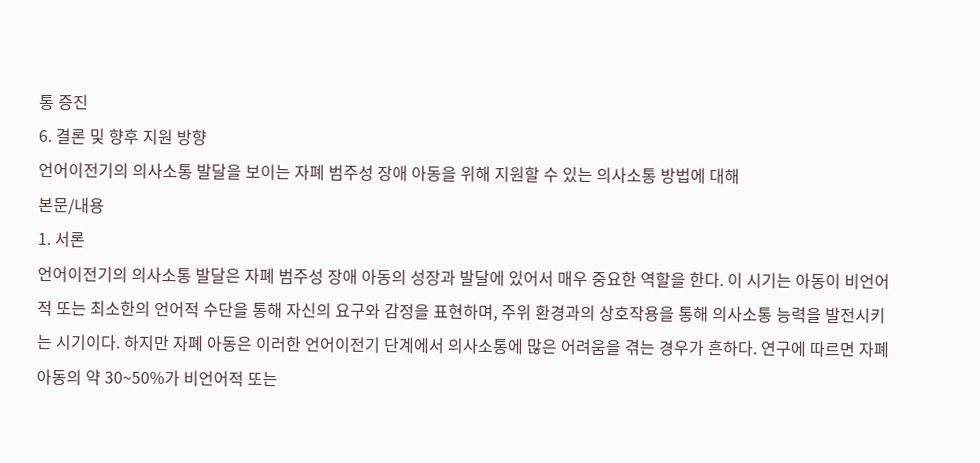통 증진
6. 결론 및 향후 지원 방향
언어이전기의 의사소통 발달을 보이는 자폐 범주성 장애 아동을 위해 지원할 수 있는 의사소통 방법에 대해
본문/내용
1. 서론
언어이전기의 의사소통 발달은 자폐 범주성 장애 아동의 성장과 발달에 있어서 매우 중요한 역할을 한다. 이 시기는 아동이 비언어적 또는 최소한의 언어적 수단을 통해 자신의 요구와 감정을 표현하며, 주위 환경과의 상호작용을 통해 의사소통 능력을 발전시키는 시기이다. 하지만 자폐 아동은 이러한 언어이전기 단계에서 의사소통에 많은 어려움을 겪는 경우가 흔하다. 연구에 따르면 자폐 아동의 약 30~50%가 비언어적 또는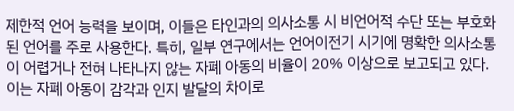제한적 언어 능력을 보이며, 이들은 타인과의 의사소통 시 비언어적 수단 또는 부호화된 언어를 주로 사용한다. 특히, 일부 연구에서는 언어이전기 시기에 명확한 의사소통이 어렵거나 전혀 나타나지 않는 자폐 아동의 비율이 20% 이상으로 보고되고 있다. 이는 자폐 아동이 감각과 인지 발달의 차이로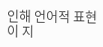인해 언어적 표현이 지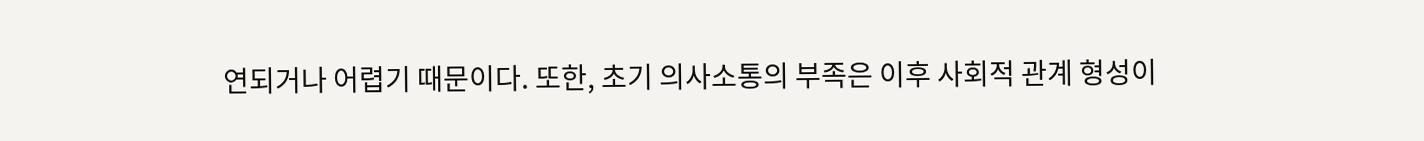연되거나 어렵기 때문이다. 또한, 초기 의사소통의 부족은 이후 사회적 관계 형성이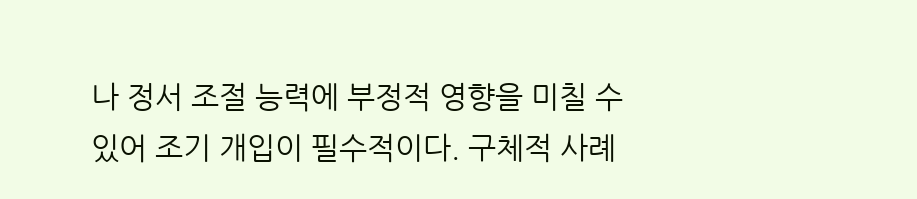나 정서 조절 능력에 부정적 영향을 미칠 수 있어 조기 개입이 필수적이다. 구체적 사례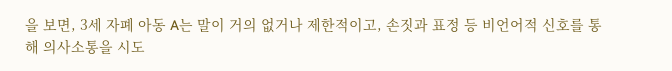을 보면, 3세 자폐 아동 A는 말이 거의 없거나 제한적이고, 손짓과 표정 등 비언어적 신호를 통해 의사소통을 시도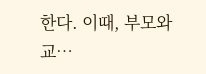한다. 이때, 부모와 교…